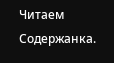Читаем Содержанка.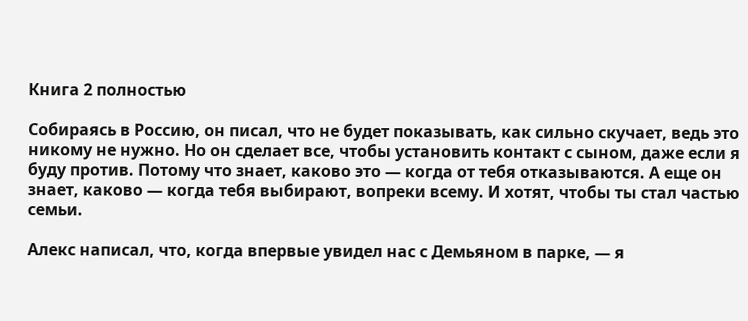Книга 2 полностью

Собираясь в Россию, он писал, что не будет показывать, как сильно скучает, ведь это никому не нужно. Но он сделает все, чтобы установить контакт с сыном, даже если я буду против. Потому что знает, каково это — когда от тебя отказываются. А еще он знает, каково — когда тебя выбирают, вопреки всему. И хотят, чтобы ты стал частью семьи.

Алекс написал, что, когда впервые увидел нас с Демьяном в парке, — я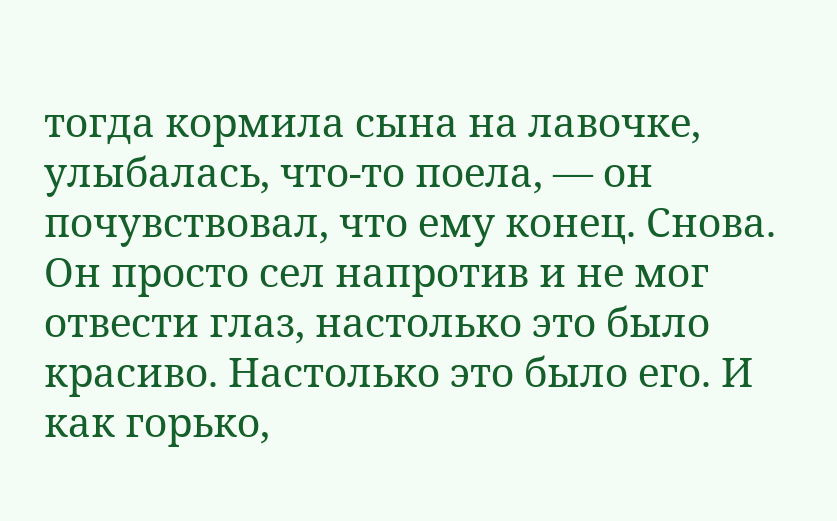тогда кормила сына на лавочке, улыбалась, что-то поела, — он почувствовал, что ему конец. Снова. Он просто сел напротив и не мог отвести глаз, настолько это было красиво. Настолько это было его. И как горько,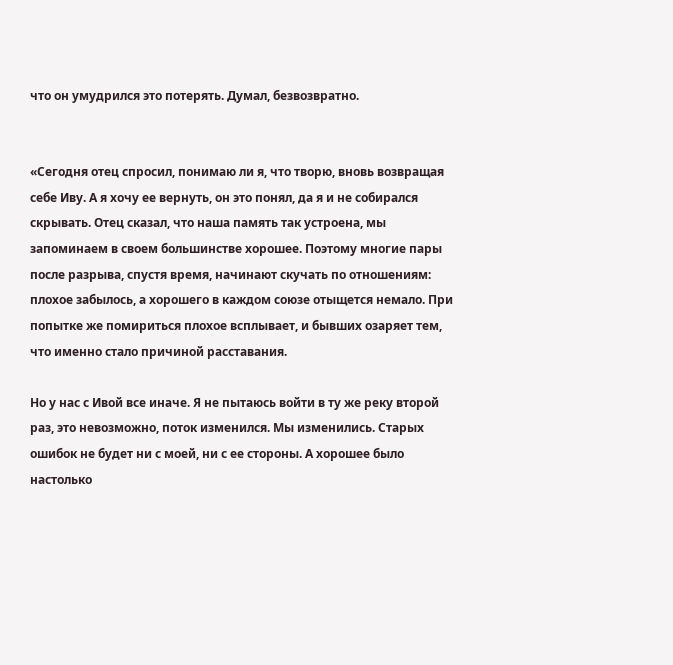что он умудрился это потерять. Думал, безвозвратно.


«Сегодня отец спросил, понимаю ли я, что творю, вновь возвращая себе Иву. А я хочу ее вернуть, он это понял, да я и не собирался скрывать. Отец сказал, что наша память так устроена, мы запоминаем в своем большинстве хорошее. Поэтому многие пары после разрыва, спустя время, начинают скучать по отношениям: плохое забылось, а хорошего в каждом союзе отыщется немало. При попытке же помириться плохое всплывает, и бывших озаряет тем, что именно стало причиной расставания.

Но у нас с Ивой все иначе. Я не пытаюсь войти в ту же реку второй раз, это невозможно, поток изменился. Мы изменились. Старых ошибок не будет ни с моей, ни с ее стороны. А хорошее было настолько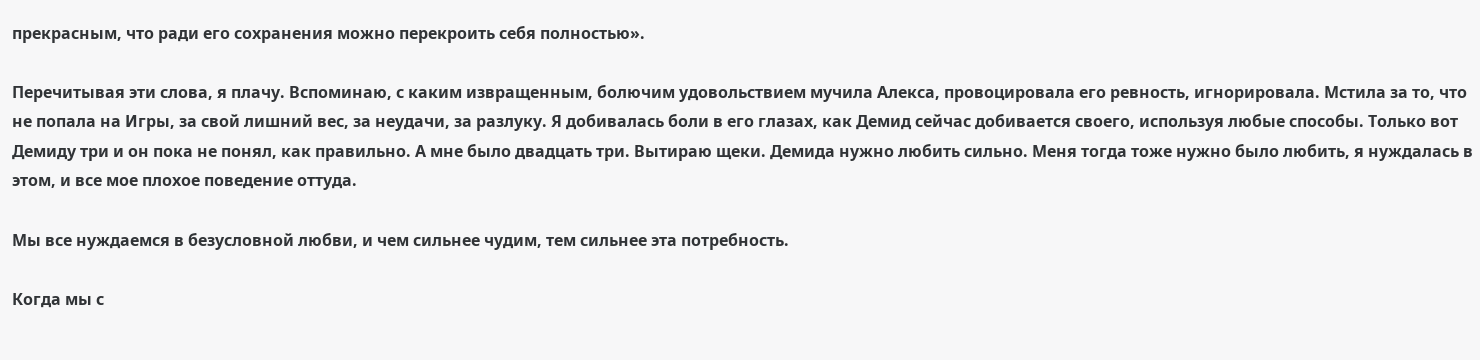прекрасным, что ради его сохранения можно перекроить себя полностью».

Перечитывая эти слова, я плачу. Вспоминаю, с каким извращенным, болючим удовольствием мучила Алекса, провоцировала его ревность, игнорировала. Мстила за то, что не попала на Игры, за свой лишний вес, за неудачи, за разлуку. Я добивалась боли в его глазах, как Демид сейчас добивается своего, используя любые способы. Только вот Демиду три и он пока не понял, как правильно. А мне было двадцать три. Вытираю щеки. Демида нужно любить сильно. Меня тогда тоже нужно было любить, я нуждалась в этом, и все мое плохое поведение оттуда.

Мы все нуждаемся в безусловной любви, и чем сильнее чудим, тем сильнее эта потребность.

Когда мы с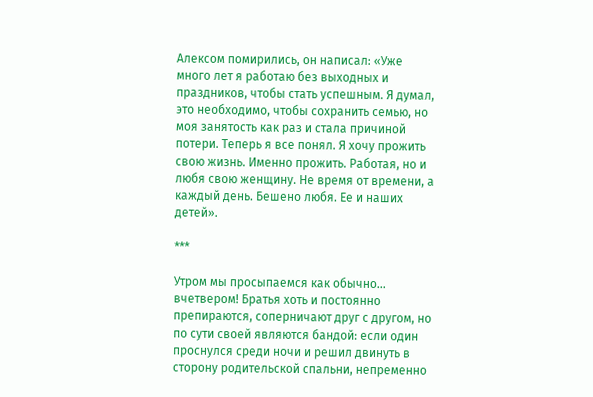Алексом помирились, он написал: «Уже много лет я работаю без выходных и праздников, чтобы стать успешным. Я думал, это необходимо, чтобы сохранить семью, но моя занятость как раз и стала причиной потери. Теперь я все понял. Я хочу прожить свою жизнь. Именно прожить. Работая, но и любя свою женщину. Не время от времени, а каждый день. Бешено любя. Ее и наших детей».

***

Утром мы просыпаемся как обычно... вчетвером! Братья хоть и постоянно препираются, соперничают друг с другом, но по сути своей являются бандой: если один проснулся среди ночи и решил двинуть в сторону родительской спальни, непременно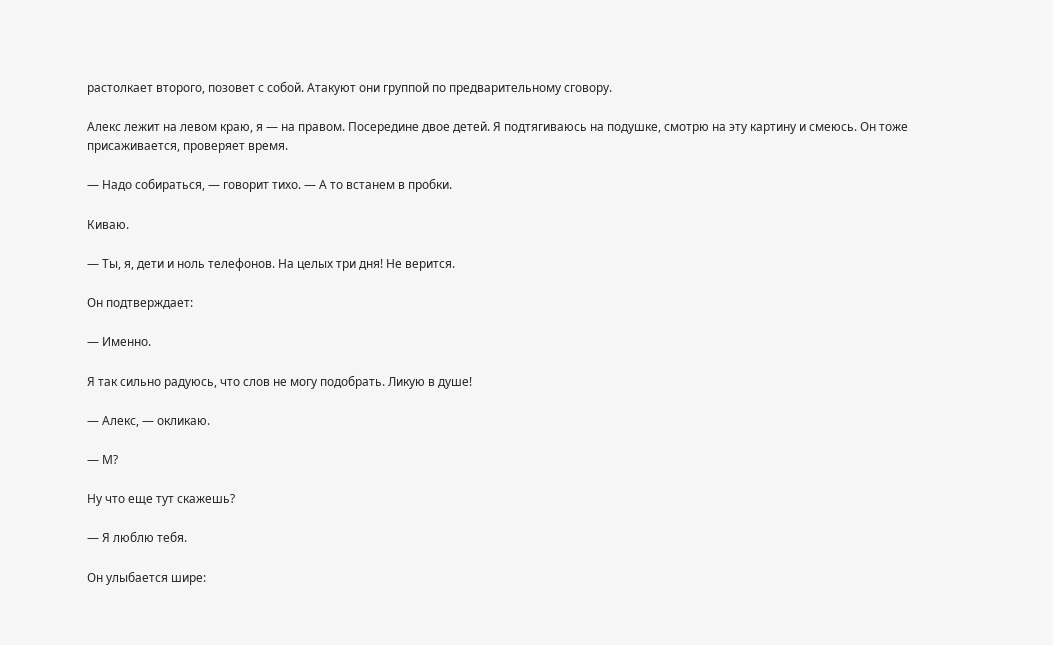растолкает второго, позовет с собой. Атакуют они группой по предварительному сговору.

Алекс лежит на левом краю, я — на правом. Посередине двое детей. Я подтягиваюсь на подушке, смотрю на эту картину и смеюсь. Он тоже присаживается, проверяет время.

— Надо собираться, — говорит тихо. — А то встанем в пробки.

Киваю.

— Ты, я, дети и ноль телефонов. На целых три дня! Не верится.

Он подтверждает:

— Именно.

Я так сильно радуюсь, что слов не могу подобрать. Ликую в душе!

— Алекс, — окликаю.

— М?

Ну что еще тут скажешь?

— Я люблю тебя.

Он улыбается шире: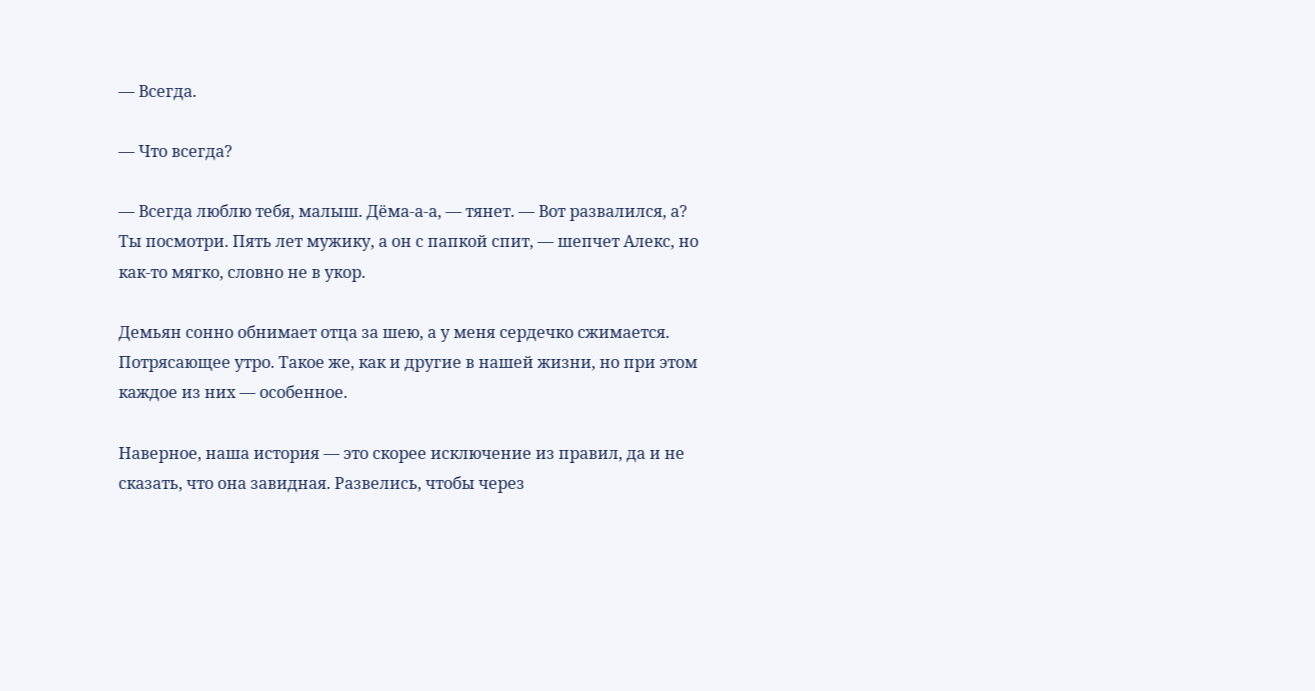— Всегда.

— Что всегда?

— Всегда люблю тебя, малыш. Дёма-а-а, — тянет. — Вот развалился, а? Ты посмотри. Пять лет мужику, а он с папкой спит, — шепчет Алекс, но как-то мягко, словно не в укор.

Демьян сонно обнимает отца за шею, а у меня сердечко сжимается. Потрясающее утро. Такое же, как и другие в нашей жизни, но при этом каждое из них — особенное.

Наверное, наша история — это скорее исключение из правил, да и не сказать, что она завидная. Развелись, чтобы через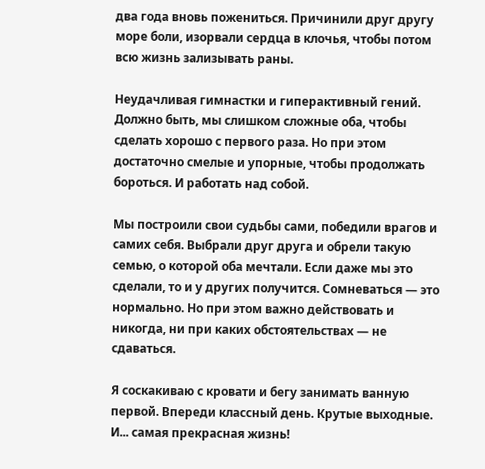два года вновь пожениться. Причинили друг другу море боли, изорвали сердца в клочья, чтобы потом всю жизнь зализывать раны.

Неудачливая гимнастки и гиперактивный гений. Должно быть, мы слишком сложные оба, чтобы сделать хорошо с первого раза. Но при этом достаточно смелые и упорные, чтобы продолжать бороться. И работать над собой.

Мы построили свои судьбы сами, победили врагов и самих себя. Выбрали друг друга и обрели такую семью, о которой оба мечтали. Если даже мы это сделали, то и у других получится. Сомневаться — это нормально. Но при этом важно действовать и никогда, ни при каких обстоятельствах — не сдаваться.

Я соскакиваю с кровати и бегу занимать ванную первой. Впереди классный день. Крутые выходные. И... самая прекрасная жизнь!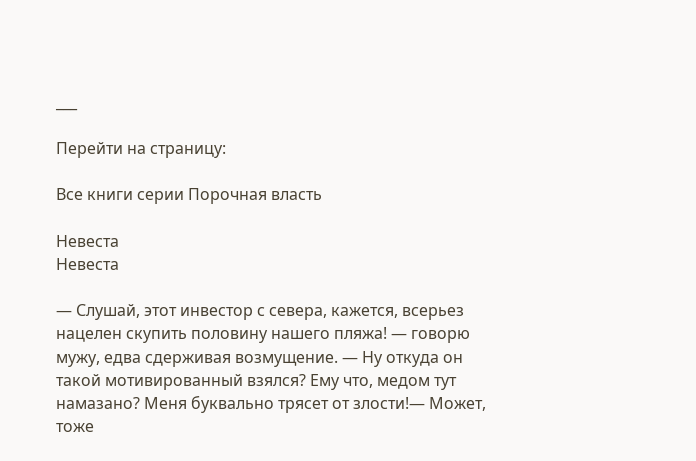___

Перейти на страницу:

Все книги серии Порочная власть

Невеста
Невеста

— Слушай, этот инвестор с севера, кажется, всерьез нацелен скупить половину нашего пляжа! — говорю мужу, едва сдерживая возмущение. — Ну откуда он такой мотивированный взялся? Ему что, медом тут намазано? Меня буквально трясет от злости!— Может, тоже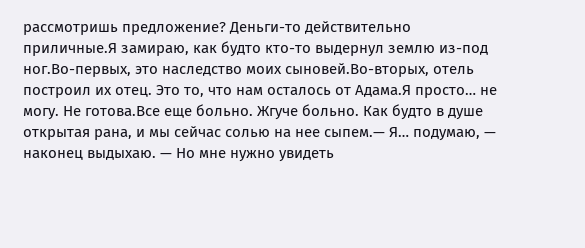рассмотришь предложение? Деньги-то действительно приличные.Я замираю, как будто кто-то выдернул землю из-под ног.Во-первых, это наследство моих сыновей.Во-вторых, отель построил их отец. Это то, что нам осталось от Адама.Я просто… не могу. Не готова.Все еще больно. Жгуче больно. Как будто в душе открытая рана, и мы сейчас солью на нее сыпем.— Я… подумаю, — наконец выдыхаю. — Но мне нужно увидеть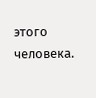этого человека.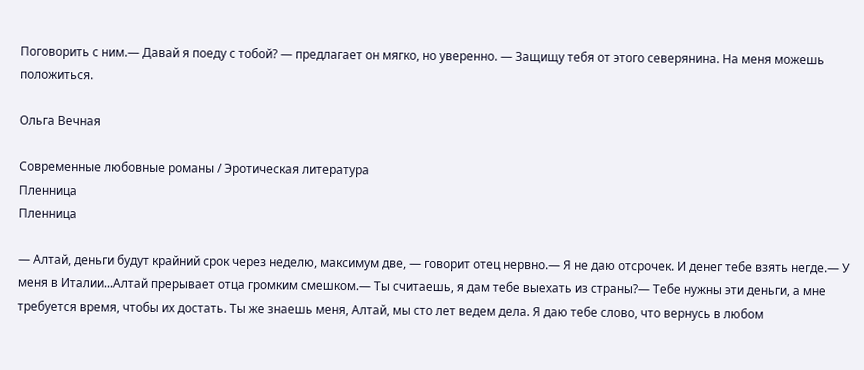Поговорить с ним.— Давай я поеду с тобой? — предлагает он мягко, но уверенно. — Защищу тебя от этого северянина. На меня можешь положиться.

Ольга Вечная

Современные любовные романы / Эротическая литература
Пленница
Пленница

— Алтай, деньги будут крайний срок через неделю, максимум две, — говорит отец нервно.— Я не даю отсрочек. И денег тебе взять негде.— У меня в Италии...Алтай прерывает отца громким смешком.— Ты считаешь, я дам тебе выехать из страны?— Тебе нужны эти деньги, а мне требуется время, чтобы их достать. Ты же знаешь меня, Алтай, мы сто лет ведем дела. Я даю тебе слово, что вернусь в любом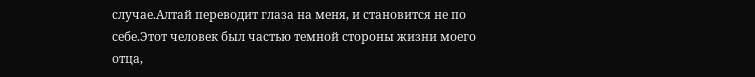случае.Алтай переводит глаза на меня, и становится не по себе.Этот человек был частью темной стороны жизни моего отца,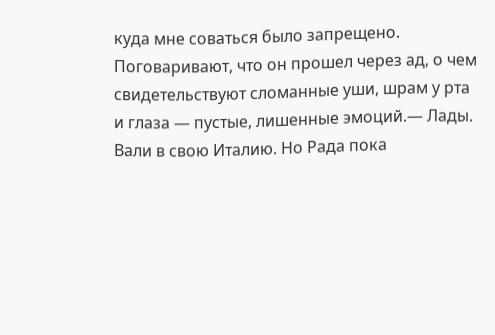куда мне соваться было запрещено. Поговаривают, что он прошел через ад, о чем свидетельствуют сломанные уши, шрам у рта и глаза — пустые, лишенные эмоций.— Лады. Вали в свою Италию. Но Рада пока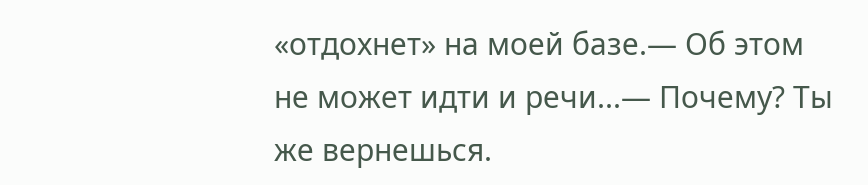«отдохнет» на моей базе.— Об этом не может идти и речи...— Почему? Ты же вернешься.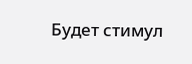Будет стимул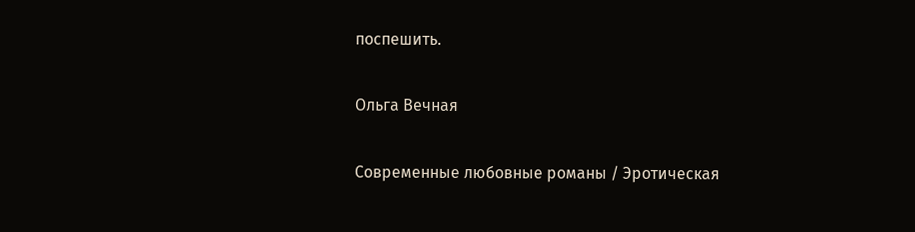поспешить.

Ольга Вечная

Современные любовные романы / Эротическая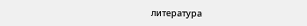литература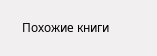Похожие книги